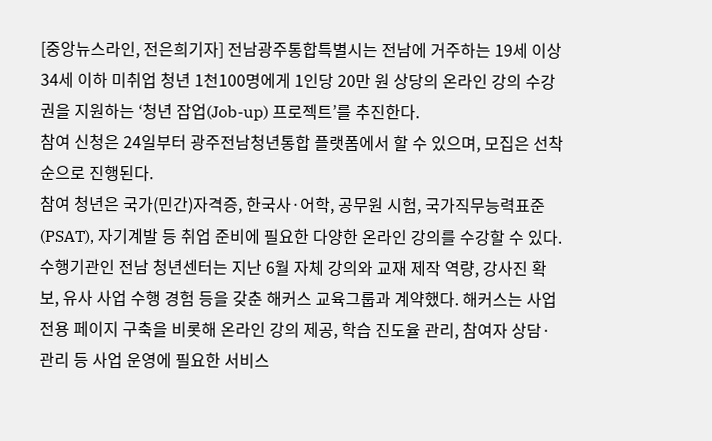[중앙뉴스라인, 전은희기자] 전남광주통합특별시는 전남에 거주하는 19세 이상 34세 이하 미취업 청년 1천100명에게 1인당 20만 원 상당의 온라인 강의 수강권을 지원하는 ‘청년 잡업(Job-up) 프로젝트’를 추진한다.
참여 신청은 24일부터 광주전남청년통합 플랫폼에서 할 수 있으며, 모집은 선착순으로 진행된다.
참여 청년은 국가(민간)자격증, 한국사·어학, 공무원 시험, 국가직무능력표준(PSAT), 자기계발 등 취업 준비에 필요한 다양한 온라인 강의를 수강할 수 있다.
수행기관인 전남 청년센터는 지난 6월 자체 강의와 교재 제작 역량, 강사진 확보, 유사 사업 수행 경험 등을 갖춘 해커스 교육그룹과 계약했다. 해커스는 사업 전용 페이지 구축을 비롯해 온라인 강의 제공, 학습 진도율 관리, 참여자 상담·관리 등 사업 운영에 필요한 서비스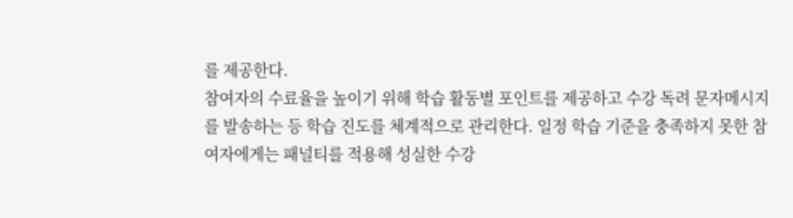를 제공한다.
참여자의 수료율을 높이기 위해 학습 활동별 포인트를 제공하고 수강 독려 문자메시지를 발송하는 등 학습 진도를 체계적으로 관리한다. 일정 학습 기준을 충족하지 못한 참여자에게는 패널티를 적용해 성실한 수강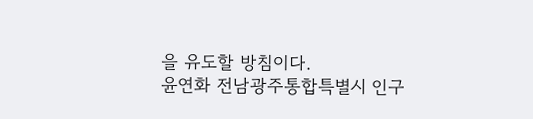을 유도할 방침이다.
윤연화 전남광주통합특별시 인구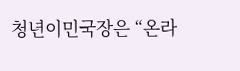청년이민국장은 “온라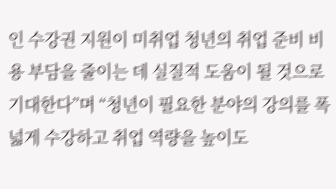인 수강권 지원이 미취업 청년의 취업 준비 비용 부담을 줄이는 데 실질적 도움이 될 것으로 기대한다”며 “청년이 필요한 분야의 강의를 폭넓게 수강하고 취업 역량을 높이도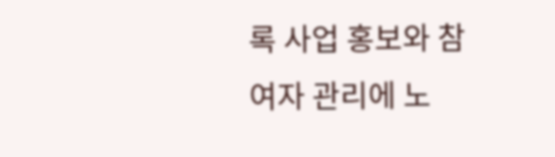록 사업 홍보와 참여자 관리에 노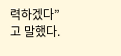력하겠다”고 말했다.